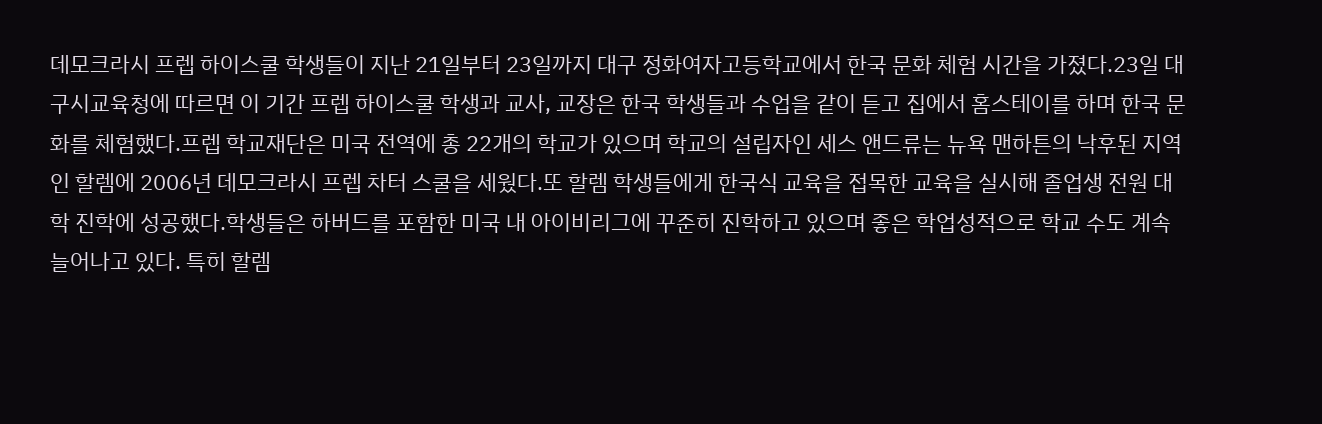데모크라시 프렙 하이스쿨 학생들이 지난 21일부터 23일까지 대구 정화여자고등학교에서 한국 문화 체험 시간을 가졌다.23일 대구시교육청에 따르면 이 기간 프렙 하이스쿨 학생과 교사, 교장은 한국 학생들과 수업을 같이 듣고 집에서 홈스테이를 하며 한국 문화를 체험했다.프렙 학교재단은 미국 전역에 총 22개의 학교가 있으며 학교의 설립자인 세스 앤드류는 뉴욕 맨하튼의 낙후된 지역인 할렘에 2006년 데모크라시 프렙 차터 스쿨을 세웠다.또 할렘 학생들에게 한국식 교육을 접목한 교육을 실시해 졸업생 전원 대학 진학에 성공했다.학생들은 하버드를 포함한 미국 내 아이비리그에 꾸준히 진학하고 있으며 좋은 학업성적으로 학교 수도 계속 늘어나고 있다. 특히 할렘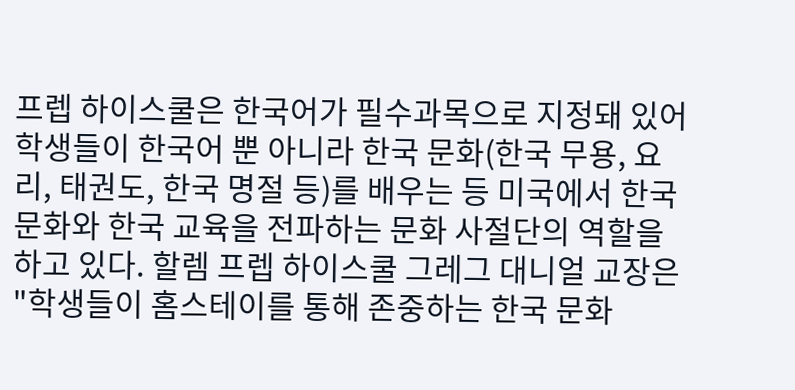프렙 하이스쿨은 한국어가 필수과목으로 지정돼 있어 학생들이 한국어 뿐 아니라 한국 문화(한국 무용, 요리, 태권도, 한국 명절 등)를 배우는 등 미국에서 한국 문화와 한국 교육을 전파하는 문화 사절단의 역할을 하고 있다. 할렘 프렙 하이스쿨 그레그 대니얼 교장은 "학생들이 홈스테이를 통해 존중하는 한국 문화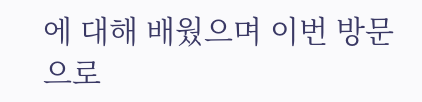에 대해 배웠으며 이번 방문으로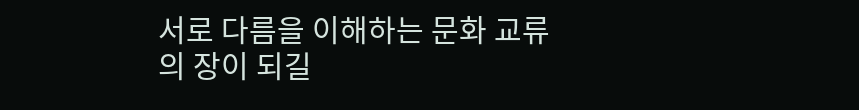서로 다름을 이해하는 문화 교류의 장이 되길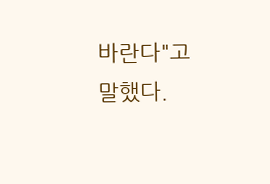바란다"고 말했다.